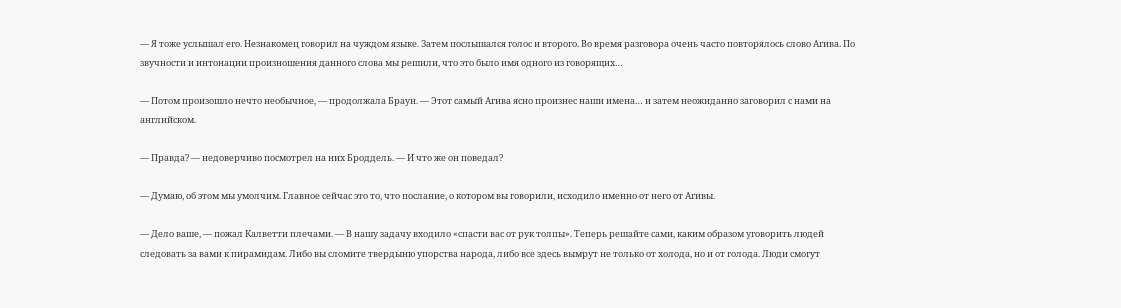— Я тоже услышал его. Незнакомец говорил на чуждом языке. Затем послышался голос и второго. Во время разговора очень часто повторялось слово Агива. По звучности и интонации произношения данного слова мы решили, что это было имя одного из говорящих…

— Потом произошло нечто необычное, — продолжала Браун. — Этот самый Агива ясно произнес наши имена… и затем неожиданно заговорил с нами на английском.

— Правда? — недоверчиво посмотрел на них Броддель. — И что же он поведал?

— Думаю, об этом мы умолчим. Главное сейчас это то, что послание, о котором вы говорили, исходило именно от него от Агивы.

— Дело ваше, — пожал Калветти плечами. — В нашу задачу входило «спасти вас от рук толпы». Теперь решайте сами, каким образом уговорить людей следовать за вами к пирамидам. Либо вы сломите твердыню упорства народа, либо все здесь вымрут не только от холода, но и от голода. Люди смогут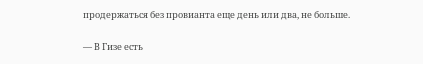продержаться без провианта еще день или два, не больше.

— В Гизе есть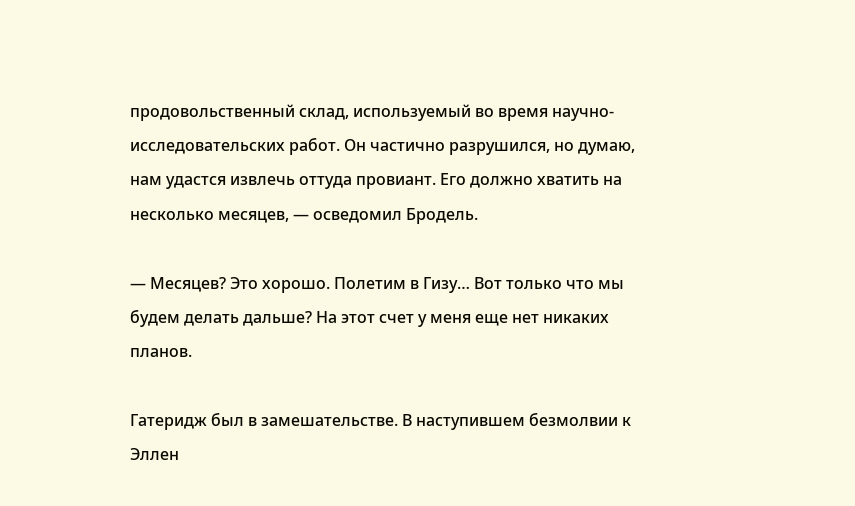продовольственный склад, используемый во время научно-исследовательских работ. Он частично разрушился, но думаю, нам удастся извлечь оттуда провиант. Его должно хватить на несколько месяцев, — осведомил Бродель.

— Месяцев? Это хорошо. Полетим в Гизу… Вот только что мы будем делать дальше? На этот счет у меня еще нет никаких планов.

Гатеридж был в замешательстве. В наступившем безмолвии к Эллен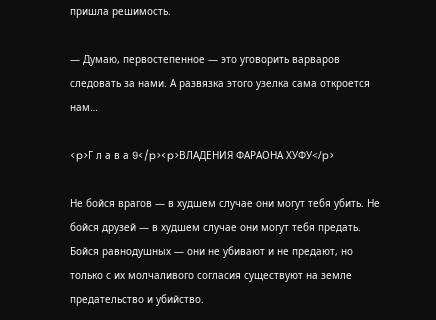пришла решимость.

— Думаю, первостепенное — это уговорить варваров следовать за нами. А развязка этого узелка сама откроется нам…

<p>Г л а в а 9</p><p>ВЛАДЕНИЯ ФАРАОНА ХУФУ</p>

Не бойся врагов — в худшем случае они могут тебя убить. Не бойся друзей — в худшем случае они могут тебя предать. Бойся равнодушных — они не убивают и не предают, но только с их молчаливого согласия существуют на земле предательство и убийство.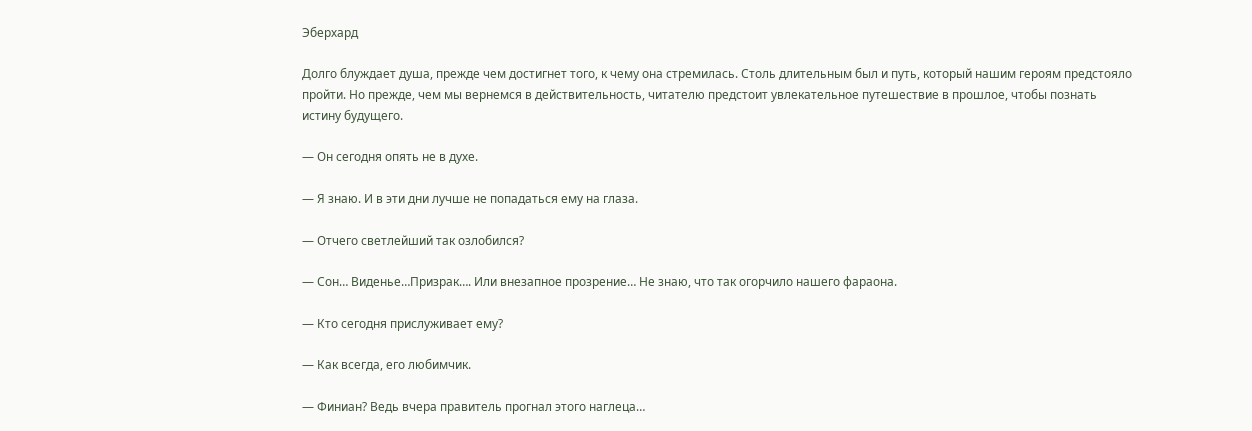Эберхард

Долго блуждает душа, прежде чем достигнет того, к чему она стремилась. Столь длительным был и путь, который нашим героям предстояло пройти. Но прежде, чем мы вернемся в действительность, читателю предстоит увлекательное путешествие в прошлое, чтобы познать истину будущего.

— Он сегодня опять не в духе.

— Я знаю. И в эти дни лучше не попадаться ему на глаза.

— Отчего светлейший так озлобился?

— Сон… Виденье…Призрак…. Или внезапное прозрение… Не знаю, что так огорчило нашего фараона.

— Кто сегодня прислуживает ему?

— Как всегда, его любимчик.

— Финиан? Ведь вчера правитель прогнал этого наглеца…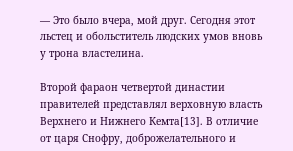— Это было вчера, мой друг. Сегодня этот льстец и обольститель людских умов вновь у трона властелина.

Второй фараон четвертой династии правителей представлял верховную власть Верхнего и Нижнего Кемта[13]. В отличие от царя Снофру, доброжелательного и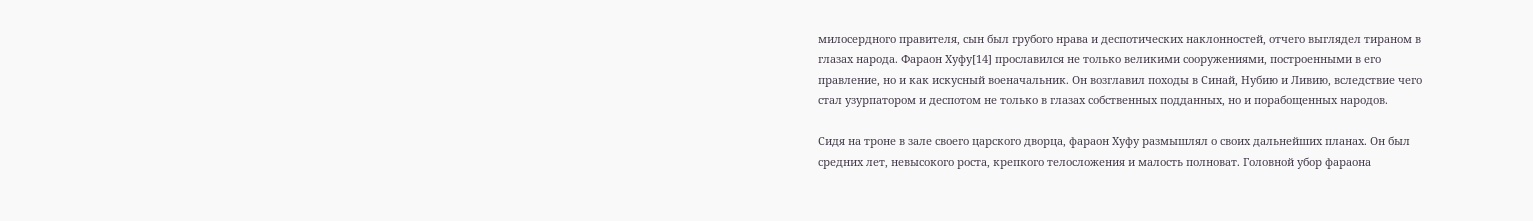милосердного правителя, сын был грубого нрава и деспотических наклонностей, отчего выглядел тираном в глазах народа. Фараон Хуфу[14] прославился не только великими сооружениями, построенными в его правление, но и как искусный военачальник. Он возглавил походы в Синай, Нубию и Ливию, вследствие чего стал узурпатором и деспотом не только в глазах собственных подданных, но и порабощенных народов.

Сидя на троне в зале своего царского дворца, фараон Хуфу размышлял о своих дальнейших планах. Он был средних лет, невысокого роста, крепкого телосложения и малость полноват. Головной убор фараона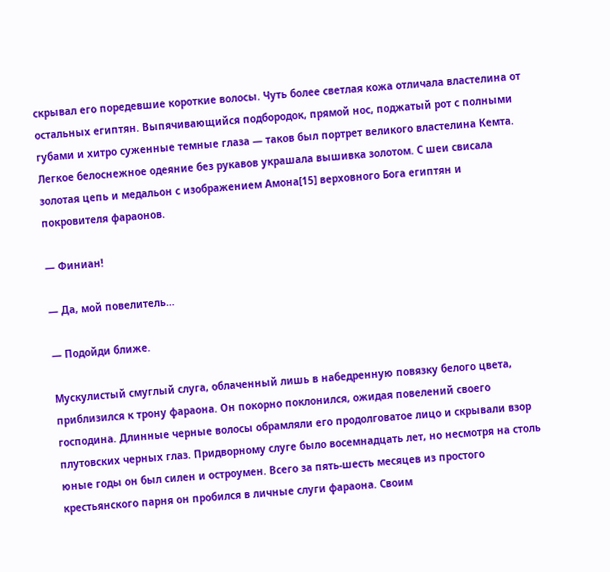скрывал его поредевшие короткие волосы. Чуть более светлая кожа отличала властелина от остальных египтян. Выпячивающийся подбородок, прямой нос, поджатый рот с полными губами и хитро суженные темные глаза — таков был портрет великого властелина Кемта. Легкое белоснежное одеяние без рукавов украшала вышивка золотом. С шеи свисала золотая цепь и медальон с изображением Амона[15] верховного Бога египтян и покровителя фараонов.

— Финиан!

— Да, мой повелитель…

— Подойди ближе.

Мускулистый смуглый слуга, облаченный лишь в набедренную повязку белого цвета, приблизился к трону фараона. Он покорно поклонился, ожидая повелений своего господина. Длинные черные волосы обрамляли его продолговатое лицо и скрывали взор плутовских черных глаз. Придворному слуге было восемнадцать лет, но несмотря на столь юные годы он был силен и остроумен. Всего за пять-шесть месяцев из простого крестьянского парня он пробился в личные слуги фараона. Своим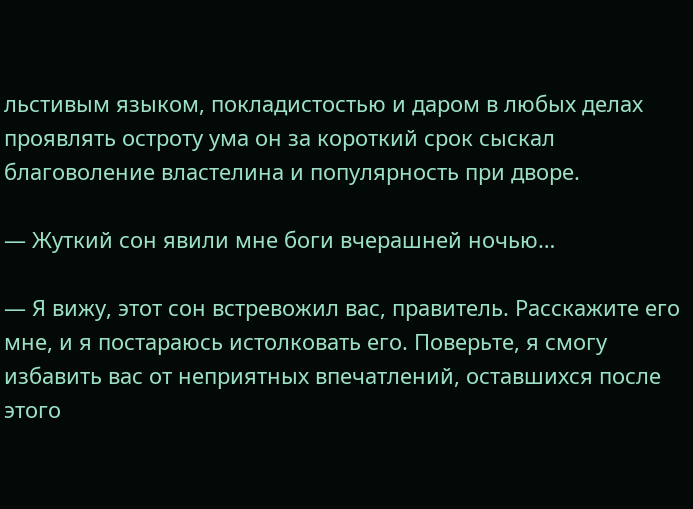льстивым языком, покладистостью и даром в любых делах проявлять остроту ума он за короткий срок сыскал благоволение властелина и популярность при дворе.

— Жуткий сон явили мне боги вчерашней ночью…

— Я вижу, этот сон встревожил вас, правитель. Расскажите его мне, и я постараюсь истолковать его. Поверьте, я смогу избавить вас от неприятных впечатлений, оставшихся после этого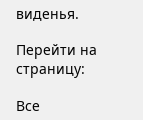виденья.

Перейти на страницу:

Все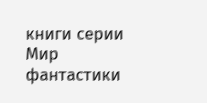книги серии Мир фантастики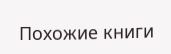Похожие книги